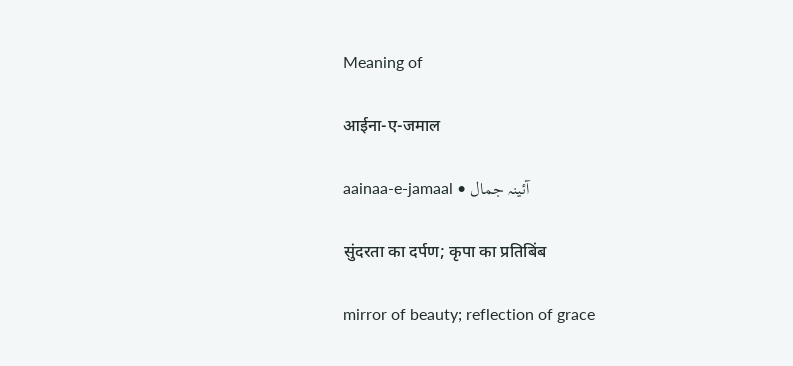Meaning of

आईना-ए-जमाल

aainaa-e-jamaal • آئینہ جمال

सुंदरता का दर्पण; कृपा का प्रतिबिंब

mirror of beauty; reflection of grace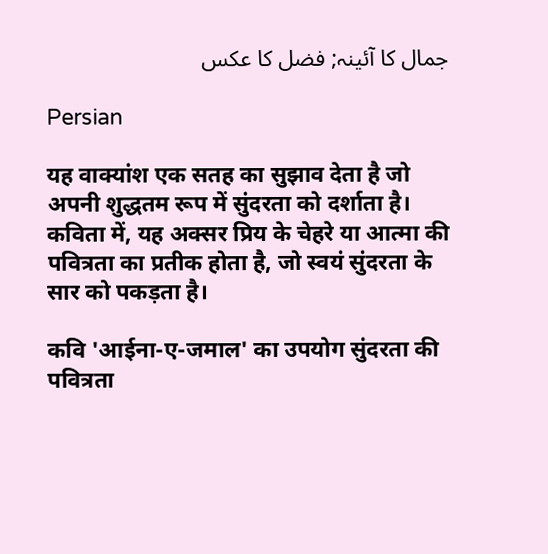جمال کا آئینہ; فضل کا عکس

Persian

यह वाक्यांश एक सतह का सुझाव देता है जो अपनी शुद्धतम रूप में सुंदरता को दर्शाता है। कविता में, यह अक्सर प्रिय के चेहरे या आत्मा की पवित्रता का प्रतीक होता है, जो स्वयं सुंदरता के सार को पकड़ता है।

कवि 'आईना-ए-जमाल' का उपयोग सुंदरता की पवित्रता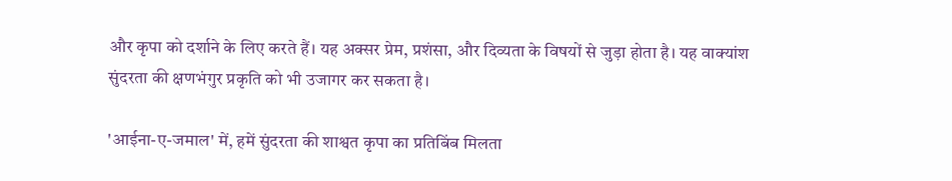और कृपा को दर्शाने के लिए करते हैं। यह अक्सर प्रेम, प्रशंसा, और दिव्यता के विषयों से जुड़ा होता है। यह वाक्यांश सुंदरता की क्षणभंगुर प्रकृति को भी उजागर कर सकता है।

'आईना-ए-जमाल' में, हमें सुंदरता की शाश्वत कृपा का प्रतिबिंब मिलता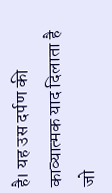है। यह उस दर्पण की काव्यात्मक याद दिलाता है जो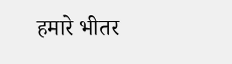हमारे भीतर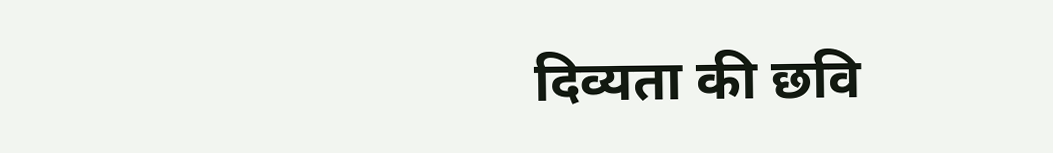दिव्यता की छवि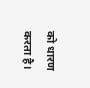को धारण करता है।